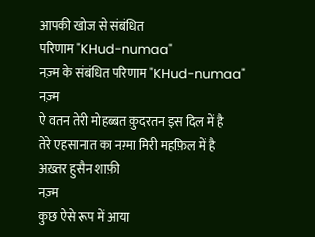आपकी खोज से संबंधित
परिणाम "KHud-numaa"
नज़्म के संबंधित परिणाम "KHud-numaa"
नज़्म
ऐ वतन तेरी मोहब्बत क़ुदरतन इस दिल में है
तेरे एहसानात का नग़्मा मिरी महफ़िल में है
अख़्तर हुसैन शाफ़ी
नज़्म
कुछ ऐसे रूप में आया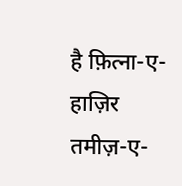है फ़ित्ना-ए-हाज़िर
तमीज़-ए-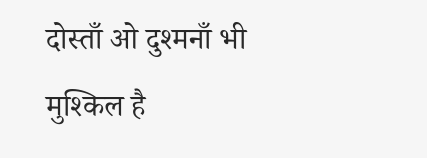दोस्ताँ ओ दुश्मनाँ भी मुश्किल है